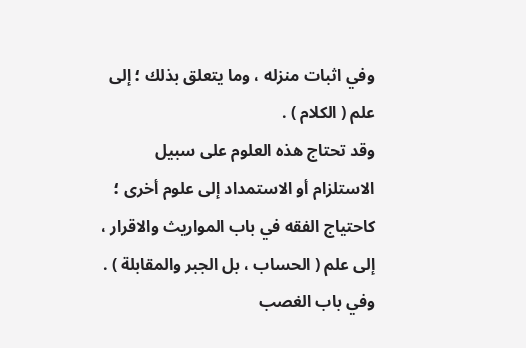وفي اثبات منزله ، وما يتعلق بذلك ؛ إلى علم ( الكلام ) .
وقد تحتاج هذه العلوم على سبيل الاستلزام أو الاستمداد إلى علوم أخرى ؛
كاحتياج الفقه في باب المواريث والاقرار ، إلى علم ( الحساب ، بل الجبر والمقابلة ) .
وفي باب الغصب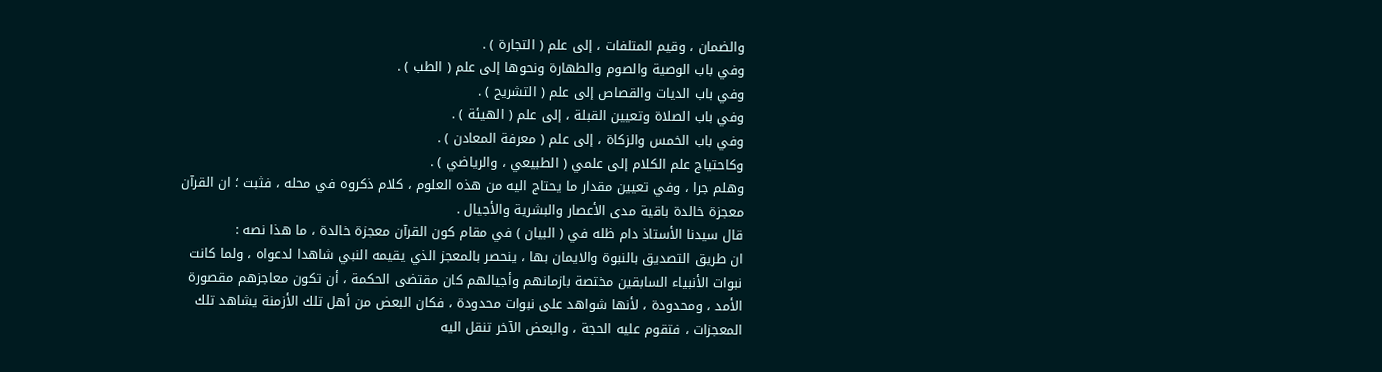والضمان ، وقيم المتلفات ، إلى علم ( التجارة ) .
وفي باب الوصية والصوم والطهارة ونحوها إلى علم ( الطب ) .
وفي باب الديات والقصاص إلى علم ( التشريح ) .
وفي باب الصلاة وتعيين القبلة ، إلى علم ( الهيئة ) .
وفي باب الخمس والزكاة ، إلى علم ( معرفة المعادن ) .
وكاحتياج علم الكلام إلى علمي ( الطبيعي ، والرياضي ) .
وهلم جرا ، وفي تعيين مقدار ما يحتاج اليه من هذه العلوم ، كلام ذكروه في محله ، فثبت ؛ ان القرآن معجزة خالدة باقية مدى الأعصار والبشرية والأجيال .
قال سيدنا الأستاذ دام ظله في ( البيان ) في مقام كون القرآن معجزة خالدة ، ما هذا نصه :
ان طريق التصديق بالنبوة والايمان بها ، ينحصر بالمعجز الذي يقيمه النبي شاهدا لدعواه ، ولما كانت نبوات الأنبياء السابقين مختصة بازمانهم وأجيالهم كان مقتضى الحكمة ، أن تكون معاجزهم مقصورة الأمد ، ومحدودة ، لأنها شواهد على نبوات محدودة ، فكان البعض من أهل تلك الأزمنة يشاهد تلك المعجزات ، فتقوم عليه الحجة ، والبعض الآخر تنقل اليه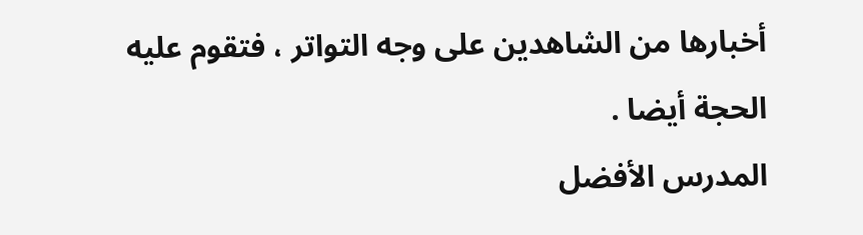أخبارها من الشاهدين على وجه التواتر ، فتقوم عليه الحجة أيضا .
المدرس الأفضل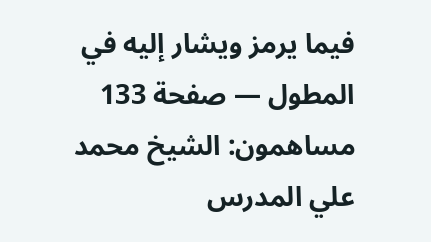فيما يرمز ويشار إليه في المطول — صفحة 133
مساهمون: الشيخ محمد علي المدرس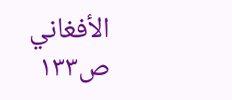الأفغاني
ص١٣٣